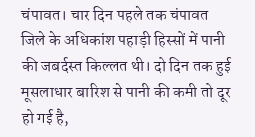चंपावत। चार दिन पहले तक चंपावत जिले के अधिकांश पहाड़ी हिस्सों में पानी की जबर्दस्त किल्लत थी। दो दिन तक हुई मूसलाधार बारिश से पानी की कमी तो दूर हो गई है,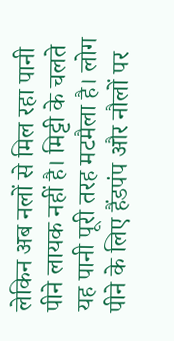लेकिन अब नलों से मिल रहा पानी पीने लायक नहीं है। मिट्टी के चलते यह पानी पूरी तरह मटमैला है। लोग पीने के लिए हैंडपंप और नौलों पर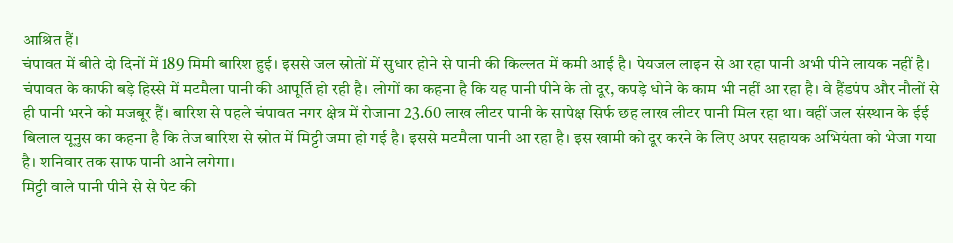आश्रित हैं।
चंपावत में बीते दो दिनों में 189 मिमी बारिश हुई। इससे जल स्रोतों में सुधार होने से पानी की किल्लत में कमी आई है। पेयजल लाइन से आ रहा पानी अभी पीने लायक नहीं है। चंपावत के काफी बड़े हिस्से में मटमैला पानी की आपूर्ति हो रही है। लोगों का कहना है कि यह पानी पीने के तो दूर, कपड़े धोने के काम भी नहीं आ रहा है। वे हैंडपंप और नौलों से ही पानी भरने को मजबूर हैं। बारिश से पहले चंपावत नगर क्षेत्र में रोजाना 23.60 लाख लीटर पानी के सापेक्ष सिर्फ छह लाख लीटर पानी मिल रहा था। वहीं जल संस्थान के ईई बिलाल यूनुस का कहना है कि तेज बारिश से स्रोत में मिट्टी जमा हो गई है। इससे मटमैला पानी आ रहा है। इस खामी को दूर करने के लिए अपर सहायक अभियंता को भेजा गया है। शनिवार तक साफ पानी आने लगेगा।
मिट्टी वाले पानी पीने से से पेट की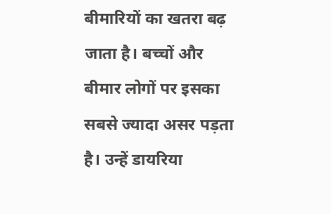बीमारियों का खतरा बढ़ जाता है। बच्चों और बीमार लोगों पर इसका सबसे ज्यादा असर पड़ता है। उन्हें डायरिया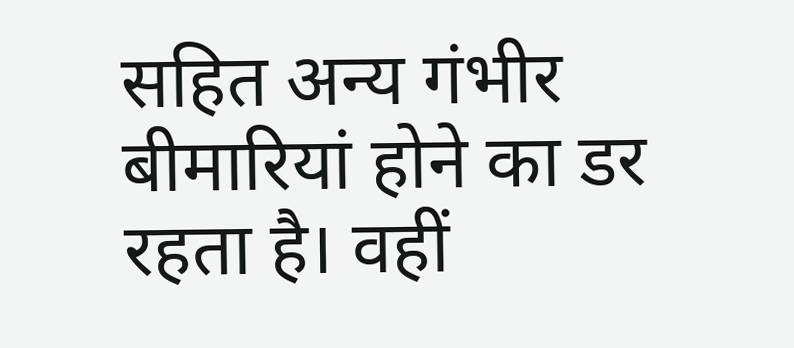सहित अन्य गंभीर बीमारियां होने का डर रहता है। वहीं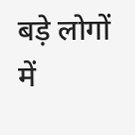बड़े लोगों में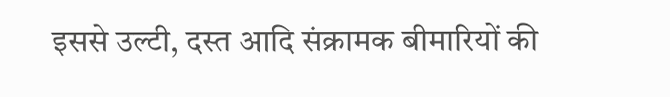इससे उल्टी, दस्त आदि संक्रामक बीमारियों की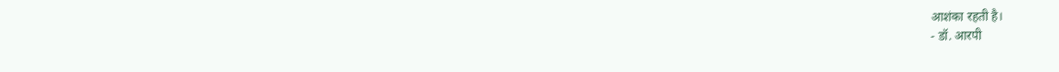आशंका रहती है।
- डॉ. आरपी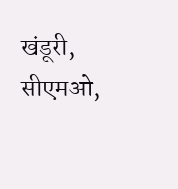खंडूरी, सीएमओ,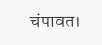चंपावत।